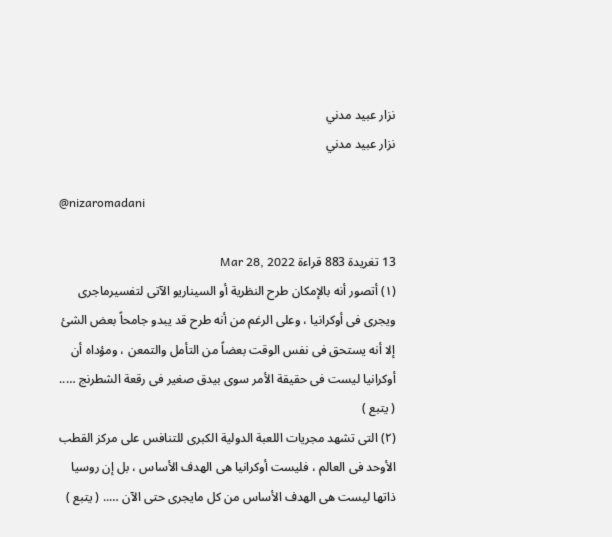نزار عبيد مدني
نزار عبيد مدني

@nizaromadani

13 تغريدة 883 قراءة Mar 28, 2022
(١) أتصور أنه بالإمكان طرح النظرية أو السيناريو الآتى لتفسيرماجرى ويجرى فى أوكرانيا ، وعلى الرغم من أنه طرح قد يبدو جامحاً بعض الشئ إلا أنه يستحق فى نفس الوقت بعضاً من التأمل والتمعن ، ومؤداه أن أوكرانيا ليست فى حقيقة الأمر سوى بيدق صغير فى رقعة الشطرنج ….. ( يتبع )
(٢) التى تشهد مجريات اللعبة الدولية الكبرى للتنافس على مركز القطب الأوحد فى العالم ، فليست أوكرانيا هى الهدف الأساس ، بل إن روسيا ذاتها ليست هى الهدف الأساس من كل مايجرى حتى الآن ….. ( يتبع )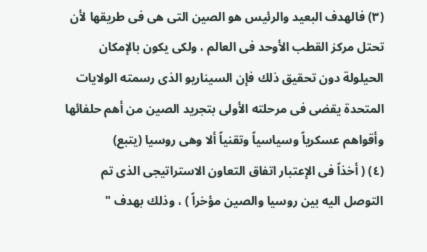(٣) فالهدف البعيد والرئيس هو الصين التى هى فى طريقها لأن تحتل مركز القطب الأوحد فى العالم ، ولكى يكون بالإمكان الحيلولة دون تحقيق ذلك فإن السيناريو الذى رسمته الولايات المتحدة يقضى فى مرحلته الأولى بتجريد الصين من أهم حلفائها وأقواهم عسكرياً وسياسياً وتقنياً ألا وهى روسيا (يتبع)
(٤) ( أخذاً فى الإعتبار اتفاق التعاون الاستراتيجى الذى تم التوصل اليه بين روسيا والصين مؤخراً ) ، وذلك بهدف "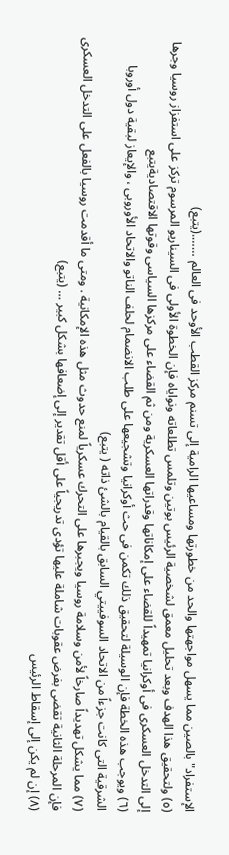الإستفراد" بالصين مما يسهل مواجهتها والحد من خطورتها ومساعيها الرامية إلى تسنم مركز القطب الأوحد فى العالم …….(يتبع)
(٥) ولتحقيق هذا الهدف وبعد تحليل معمق لشخصية الرئيس بوتين وتلمس تطلعاته ونواياه فإن الخطوة الأولى فى السيناريو المرسوم تركز على استفزاز روسيا وجرها إلى التدخل العسكرى فى أوكرانيا تمهيداً للقضاء على إمكاناتها وقدراتها العسكرية ومن ثم القضاء على مركزها السياسى وقوتها الاقتصاديةيتبع
(٦) ويوجب هذه الخطة فإن الوسيلة لتحقيق ذلك تكمن فى حث أوكرانيا وتشجيعها على طلب الانضمام لحلف الناتو والاتحاد الأوروبى ، والإيعاز لبقية دول أوروبا الشرقية التى كانت جزءاً من الاتحاد السوفييتي السابق بالقيام بالشئ ذاته ( يتبع)
(٧) مما يشكل تهديداً صارخاً لأمن وسلامة روسيا ويجبرها على التحرك عسكرياً لمنع حدوث مثل هذه الإمكانية . ومتى ما أقدمت روسيا بالفعل على التدخل العسكرى فإن المرحلة الثانية تقضى بفرض عقوبات شاملة عليها تؤدى تدريجياً على أقل تقدير إلى إضعافها بشكل كبير … (يتبع)
(٨) إن لم يكن إلى إسقاط الرئيس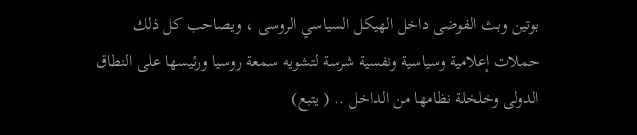بوتين وبث الفوضى داخل الهيكل السياسي الروسى ، ويصاحب كل ذلك حملات إعلامية وسياسية ونفسية شرسة لتشويه سمعة روسيا ورئيسها على النطاق الدولى وخلخلة نظامها من الداخل .. ( يتبع)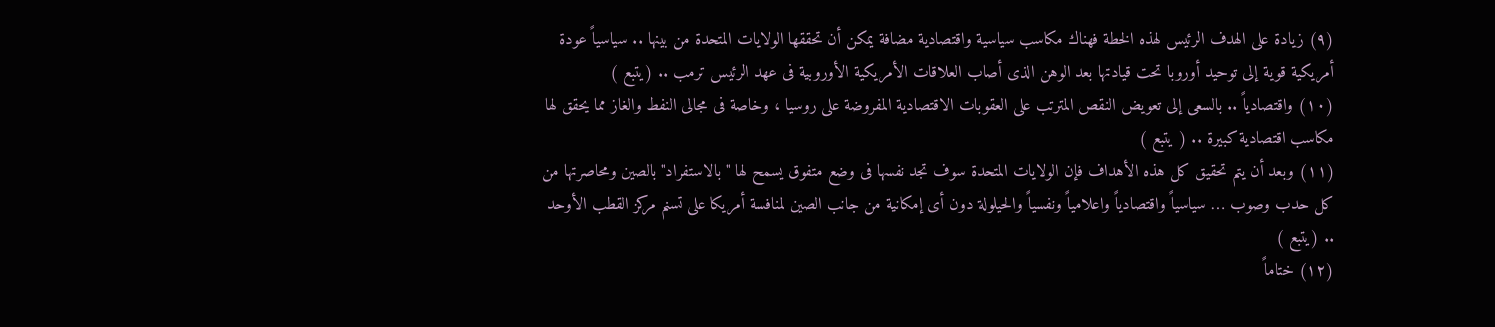(٩) زيادة على الهدف الرئيس لهذه الخطة فهناك مكاسب سياسية واقتصادية مضافة يمكن أن تحققها الولايات المتحدة من بينها .. سياسياً عودة أمريكية قوية إلى توحيد أوروبا تحت قيادتها بعد الوهن الذى أصاب العلاقات الأمريكية الأوروبية فى عهد الرئيس ترمب .. (يتبع )
(١٠) واقتصادياً .. بالسعى إلى تعويض النقص المترتب على العقوبات الاقتصادية المفروضة على روسيا ، وخاصة فى مجالى النفط والغاز مما يحقق لها مكاسب اقتصادية كبيرة .. ( يتبع )
(١١) وبعد أن يتم تحقيق كل هذه الأهداف فإن الولايات المتحدة سوف تجد نفسها فى وضع متفوق يسمح لها " بالاستفراد"بالصين ومحاصرتها من كل حدب وصوب … سياسياً واقتصادياً واعلامياً ونفسياً والحيلولة دون أى إمكانية من جانب الصين لمنافسة أمريكا على تسنم مركز القطب الأوحد .. (يتبع )
(١٢) ختاماً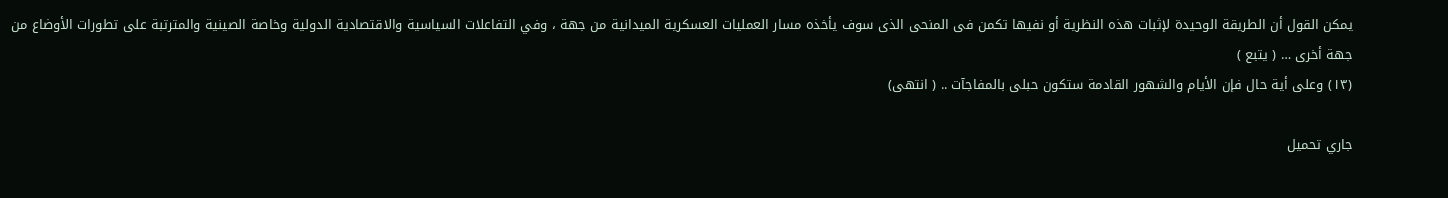يمكن القول أن الطريقة الوحيدة لإثبات هذه النظرية أو نفيها تكمن فى المنحى الذى سوف يأخذه مسار العمليات العسكرية الميدانية من جهة ، وفي التفاعلات السياسية والاقتصادية الدولية وخاصة الصينية والمترتبة على تطورات الأوضاع من جهة أخرى … ( يتبع )
(١٣) وعلى أية حال فإن الأيام والشهور القادمة ستكون حبلى بالمفاجآت .. ( انتهى)

جاري تحميل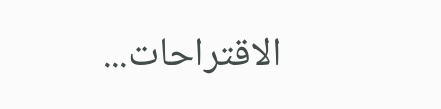الاقتراحات...